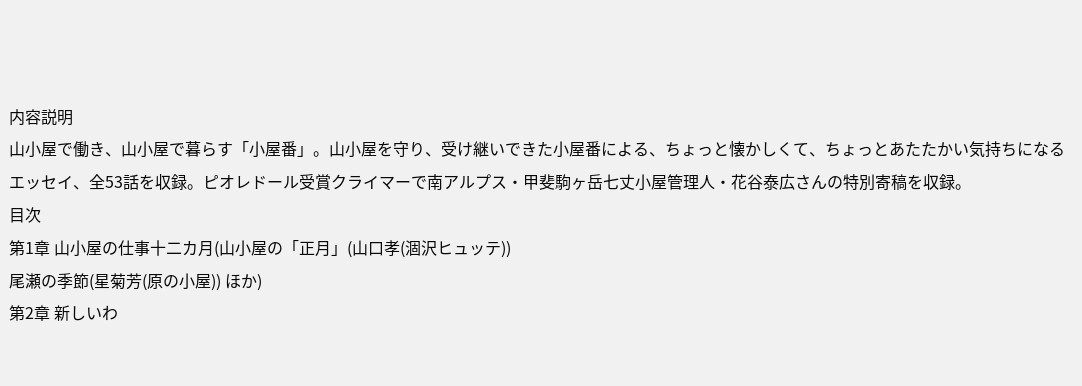内容説明
山小屋で働き、山小屋で暮らす「小屋番」。山小屋を守り、受け継いできた小屋番による、ちょっと懐かしくて、ちょっとあたたかい気持ちになるエッセイ、全53話を収録。ピオレドール受賞クライマーで南アルプス・甲斐駒ヶ岳七丈小屋管理人・花谷泰広さんの特別寄稿を収録。
目次
第1章 山小屋の仕事十二カ月(山小屋の「正月」(山口孝(涸沢ヒュッテ))
尾瀬の季節(星菊芳(原の小屋)) ほか)
第2章 新しいわ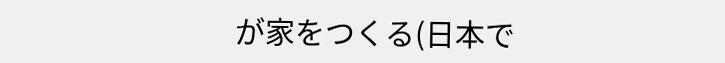が家をつくる(日本で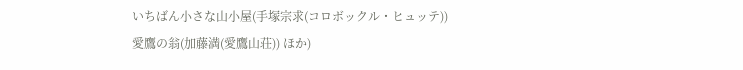いちばん小さな山小屋(手塚宗求(コロボックル・ヒュッテ))
愛鷹の翁(加藤満(愛鷹山荘)) ほか)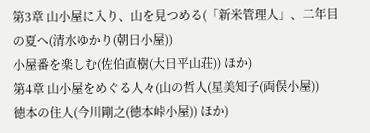第3章 山小屋に入り、山を見つめる(「新米管理人」、二年目の夏へ(清水ゆかり(朝日小屋))
小屋番を楽しむ(佐伯直樹(大日平山荘)) ほか)
第4章 山小屋をめぐる人々(山の哲人(星美知子(両俣小屋))
徳本の住人(今川剛之(徳本峠小屋)) ほか)